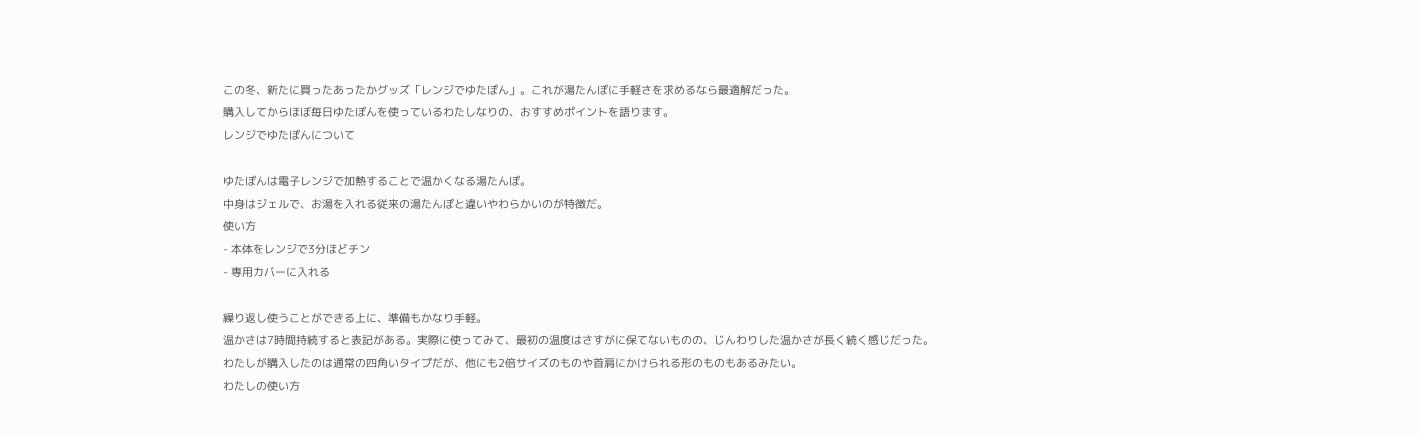この冬、新たに買ったあったかグッズ「レンジでゆたぽん」。これが湯たんぽに手軽さを求めるなら最適解だった。
購入してからほぼ毎日ゆたぽんを使っているわたしなりの、おすすめポイントを語ります。
レンジでゆたぽんについて

ゆたぽんは電子レンジで加熱することで温かくなる湯たんぽ。
中身はジェルで、お湯を入れる従来の湯たんぽと違いやわらかいのが特徴だ。
使い方
- 本体をレンジで3分ほどチン
- 専用カバーに入れる

繰り返し使うことができる上に、準備もかなり手軽。
温かさは7時間持続すると表記がある。実際に使ってみて、最初の温度はさすがに保てないものの、じんわりした温かさが長く続く感じだった。
わたしが購入したのは通常の四角いタイプだが、他にも2倍サイズのものや首肩にかけられる形のものもあるみたい。
わたしの使い方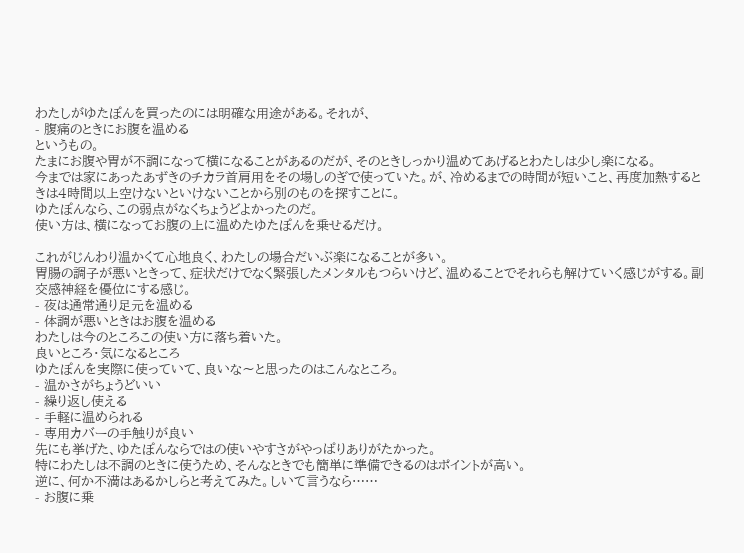わたしがゆたぽんを買ったのには明確な用途がある。それが、
- 腹痛のときにお腹を温める
というもの。
たまにお腹や胃が不調になって横になることがあるのだが、そのときしっかり温めてあげるとわたしは少し楽になる。
今までは家にあったあずきのチカラ首肩用をその場しのぎで使っていた。が、冷めるまでの時間が短いこと、再度加熱するときは4時間以上空けないといけないことから別のものを探すことに。
ゆたぽんなら、この弱点がなくちょうどよかったのだ。
使い方は、横になってお腹の上に温めたゆたぽんを乗せるだけ。

これがじんわり温かくて心地良く、わたしの場合だいぶ楽になることが多い。
胃腸の調子が悪いときって、症状だけでなく緊張したメンタルもつらいけど、温めることでそれらも解けていく感じがする。副交感神経を優位にする感じ。
- 夜は通常通り足元を温める
- 体調が悪いときはお腹を温める
わたしは今のところこの使い方に落ち着いた。
良いところ・気になるところ
ゆたぽんを実際に使っていて、良いな〜と思ったのはこんなところ。
- 温かさがちょうどいい
- 繰り返し使える
- 手軽に温められる
- 専用カバーの手触りが良い
先にも挙げた、ゆたぽんならではの使いやすさがやっぱりありがたかった。
特にわたしは不調のときに使うため、そんなときでも簡単に準備できるのはポイントが高い。
逆に、何か不満はあるかしらと考えてみた。しいて言うなら……
- お腹に乗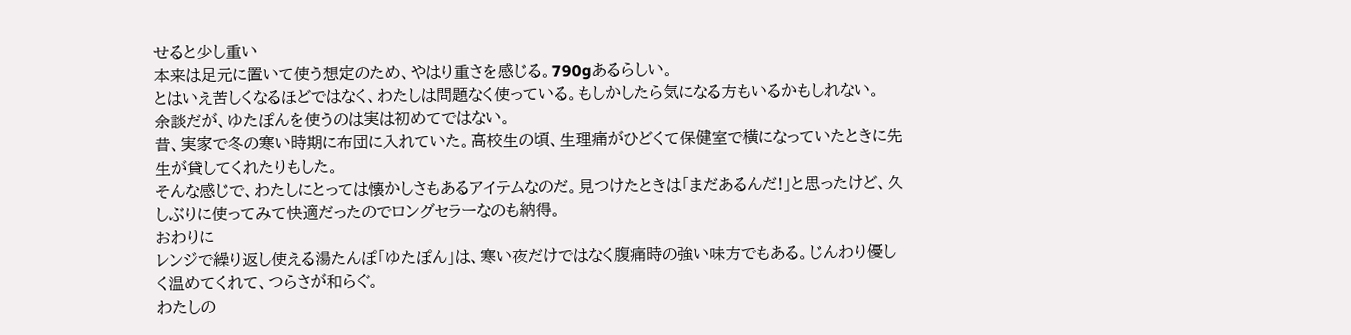せると少し重い
本来は足元に置いて使う想定のため、やはり重さを感じる。790gあるらしい。
とはいえ苦しくなるほどではなく、わたしは問題なく使っている。もしかしたら気になる方もいるかもしれない。
余談だが、ゆたぽんを使うのは実は初めてではない。
昔、実家で冬の寒い時期に布団に入れていた。高校生の頃、生理痛がひどくて保健室で横になっていたときに先生が貸してくれたりもした。
そんな感じで、わたしにとっては懐かしさもあるアイテムなのだ。見つけたときは「まだあるんだ!」と思ったけど、久しぶりに使ってみて快適だったのでロングセラーなのも納得。
おわりに
レンジで繰り返し使える湯たんぽ「ゆたぽん」は、寒い夜だけではなく腹痛時の強い味方でもある。じんわり優しく温めてくれて、つらさが和らぐ。
わたしの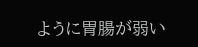ように胃腸が弱い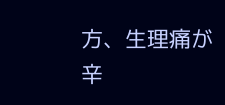方、生理痛が辛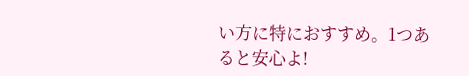い方に特におすすめ。1つあると安心よ!